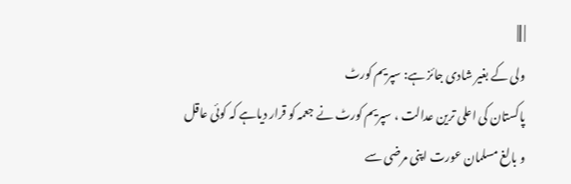| |||
ولی کے بغیر شادی جائز ہے: سپریم کورٹ
پاکستان کی اعلی ترین عدالت ، سپريم کورٹ نے جعمہ کو قرار دیاہے کہ کوئی عاقل و بالغ مسلمان عورت اپنی مرضی سے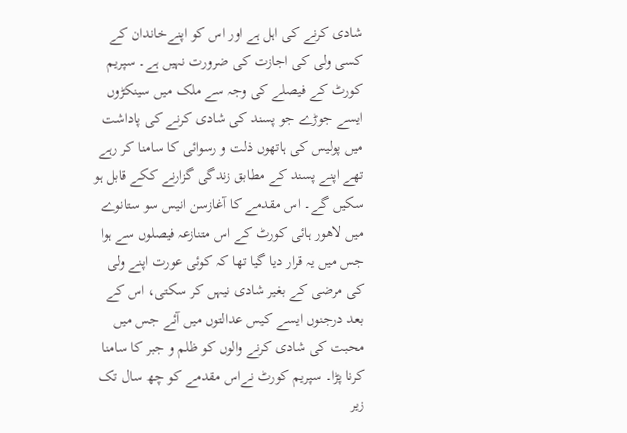شادی کرنے کی اہل ہے اور اس کو اپنےخاندان کے کسی ولی کی اجازت کی ضرورت نہیں ہے۔ سپریم کورٹ کے فیصلے کی وجہ سے ملک میں سینکڑوں ایسے جوڑے جو پسند کی شادی کرنے کی پاداشت میں پولیس کی ہاتھوں ذلت و رسوائی کا سامنا کر رہے تھے اپنے پسند کے مطابق زندگی گزارنے ککے قابل ہو سکیں گے۔ اس مقدمے کا آغازسن انیس سو ستانوے میں لاھور ہائی کورٹ کے اس متنازعہ فیصلوں سے ہوا جس میں یہ قرار دیا گیا تھا کہ کوئی عورت اپنے ولی کی مرضی کے بغیر شادی نیہں کر سکتی، اس کے بعد درجنوں ایسے کیس عدالتوں میں آئے جس میں محبت کی شادی کرنے والوں کو ظلم و جبر کا سامنا کرنا پڑا۔ سپریم کورٹ نےاس مقدمے کو چھ سال تک زیر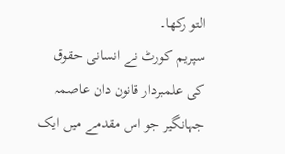التو رکھا۔
سپریم کورٹ نے انسانی حقوق کی علمبردار قانون دان عاصمہ جہانگیر جو اس مقدمے میں ایک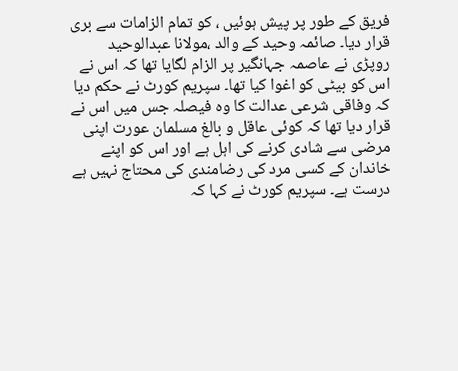فریق کے طور پر پیش ہوئیں ، کو تمام الزامات سے بری قرار دیا۔ صائمہ وحید کے والد ،مولانا عبدالوحید روپڑی نے عاصمہ جہانگیر پر الزام لگایا تھا کہ اس نے اس کو بیٹی کو اغوا کیا تھا۔ سپریم کورٹ نے حکم دیا کہ وفاقی شرعی عدالت کا وہ فیصلہ جس میں اس نے قرار دیا تھا کہ کوئی عاقل و بالغ مسلمان عورت اپنی مرضی سے شادی کرنے کی اہل ہے اور اس کو اپنے خاندان کے کسی مرد کی رضامندی کی محتاج نہیں ہے درست ہے۔ سپریم کورٹ نے کہا کہ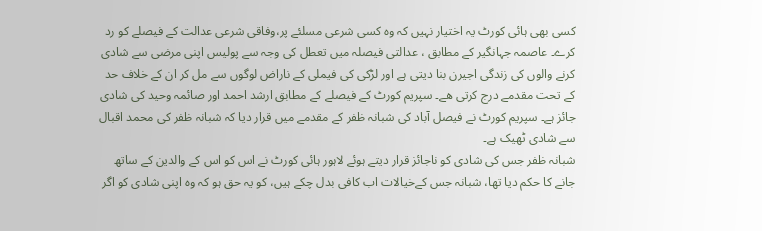کسی بھی ہائی کورٹ یہ اختیار نہیں کہ وہ کسی شرعی مسلئے پر،وفاقی شرعی عدالت کے فیصلے کو رد کرے۔ عاصمہ جہانگیر کے مطابق ، عدالتی فیصلہ میں تعطل کی وجہ سے پولیس اپنی مرضی سے شادی کرنے والوں کی زندگی اجیرن بنا دیتی ہے اور لڑکی کی فیملی کے ناراض لوگوں سے مل کر ان کے خلاف حد کے تحت مقدمے درج کرتی ھے۔ سپریم کورٹ کے فیصلے کے مطابق ارشد احمد اور صائمہ وحید کی شادی جائز ہے۔ سپریم کورٹ نے فیصل آباد کی شبانہ ظفر کے مقدمے میں قرار دیا کہ شبانہ ظفر کی محمد اقبال سے شادی ٹھیک ہے۔
شبانہ ظفر جس کی شادی کو ناجائز قرار دیتے ہوئے لاہور ہائی کورٹ نے اس کو اس کے والدین کے ساتھ جانے کا حکم دیا تھا، شبانہ جس کےخیالات اب کافی بدل چکے ہیں، کو یہ حق ہو کہ وہ اپنی شادی کو اگر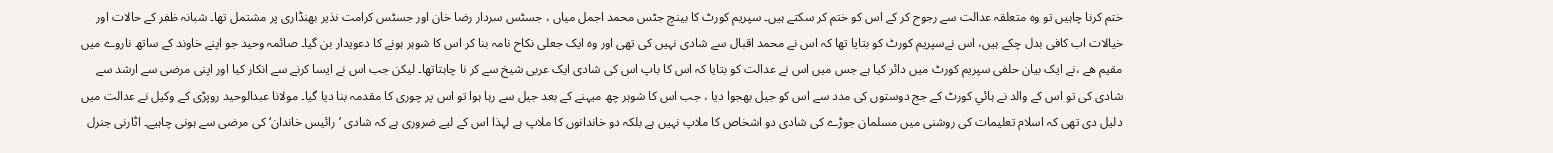ختم کرنا چاہیں تو وہ متعلقہ عدالت سے رجوح کر کے اس کو ختم کر سکتے ہیں۔ سپریم کورٹ کا بینچ جٹس محمد اجمل میاں ، جسٹس سردار رضا خان اور جسٹس کرامت نذیر بھنڈاری پر مشتمل تھا۔ شبانہ ظفر کے حالات اور خیالات اب کافی بدل چکے ہیں، اس نےسپریم کورٹ کو بتایا تھا کہ اس نے محمد اقبال سے شادی نہیں کی تھی اور وہ ایک جعلی نکاح نامہ بنا کر اس کا شوہر ہونے کا دعویدار بن گیا۔ صائمہ وحید جو اپنے خاوند کے ساتھ ناروے میں مقیم ھے ،نے ایک بیان حلفی سپریم کورٹ میں دائر کیا ہے جس میں اس نے عدالت کو بتایا کہ اس کا باپ اس کی شادی ایک عربی شیخ سے کر نا چاہتاتھا۔ لیکن جب اس نے ایسا کرنے سے انکار کیا اور اپنی مرضی سے ارشد سے شادی کی تو اس کے والد نے ہائي کورٹ کے جج دوستوں کی مدد سے اس کو جیل بھجوا دیا ، جب اس کا شوہر چھ میہنے کے بعد جیل سے رہا ہوا تو اس پر چوری کا مقدمہ بنا دیا گیا۔ مولانا عبدالوحید روپڑی کے وکیل نے عدالت میں دلیل دی تھی کہ اسلام تعلیمات کی روشنی میں مسلمان جوڑے کی شادی دو اشخاص کا ملاپ نہیں ہے بلکہ دو خاندانوں کا ملاپ ہے لہذا اس کے لیے ضروری ہے کہ شادی ’رائیس خاندان‘ کی مرضی سے ہونی چاہیے۔ اٹارنی جنرل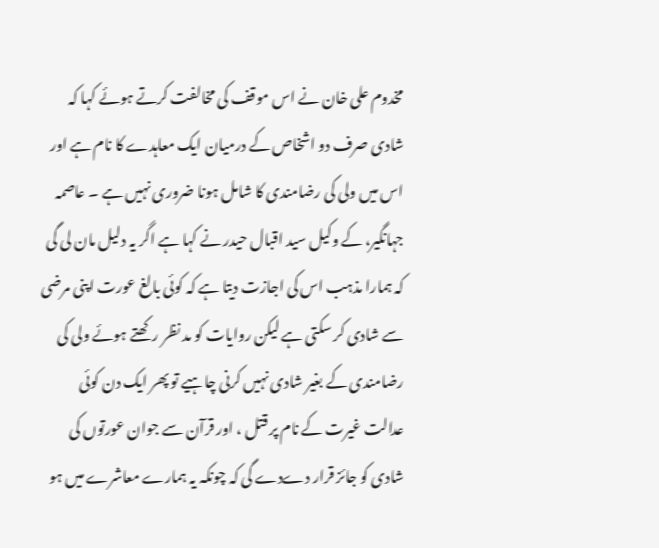مخدوم علی خان نے اس موقف کی مخالفت کرتے ہوئے کہا کہ شادی صرف دو اشخاص کے درمیان ایک معاہدے کا نام ہے اور اس میں ولی کی رضامندی کا شامل ہونا ضروری نہيں ہے ۔ عاصمہ جہانگیر، کے وکیل سید اقبال حیدر نے کہا ہے اگر یہ دلیل مان لی گی کہ ہمارا مذہب اس کی اجازت دیتا ہے کہ کوئی بالغ عورت اپنی مرضی سے شادی کر سکتی ہے لیکن روایات کو مد نظر رکھتے ہوئے ولی کی رضامندی کے بغیر شادی نہیں کرنی چاہیے تو پھر ایک دن کوئی عدالت غیرت کے نام پر قتل ، اور قرآن سے جوان عورتوں کی شادی کو جائز قرار دےدے گی کہ چونکہ یہ ہمارے معاشرے میں ہو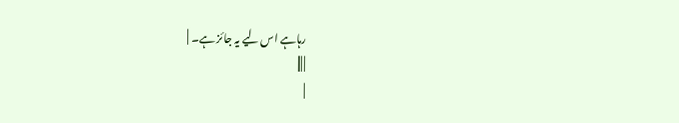رہاہے اس لیے یہ جائز ہے۔ |
| |||
|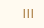|||